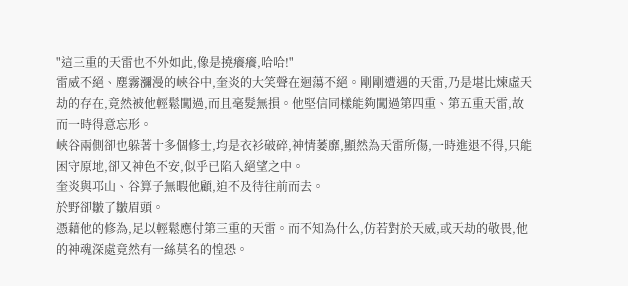"這三重的天雷也不外如此,像是撓癢癢,哈哈!"
雷威不絕、塵霧瀰漫的峽谷中,奎炎的大笑聲在迴蕩不絕。剛剛遭遇的天雷,乃是堪比煉虛天劫的存在,竟然被他輕鬆闖過,而且毫髮無損。他堅信同樣能夠闖過第四重、第五重天雷,故而一時得意忘形。
峽谷兩側卻也躲著十多個修士,均是衣衫破碎,神情萎靡,顯然為天雷所傷,一時進退不得,只能困守原地,卻又神色不安,似乎已陷入絕望之中。
奎炎與邛山、谷算子無暇他顧,迫不及待往前而去。
於野卻皺了皺眉頭。
憑藉他的修為,足以輕鬆應付第三重的天雷。而不知為什么,仿若對於天威,或天劫的敬畏,他的神魂深處竟然有一絲莫名的惶恐。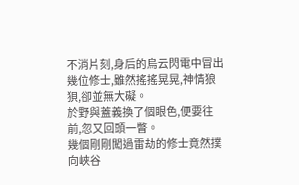不消片刻,身后的烏云閃電中冒出幾位修士,雖然搖搖晃晃,神情狼狽,卻並無大礙。
於野與蓋義換了個眼色,便要往前,忽又回頭一瞥。
幾個剛剛闖過雷劫的修士竟然撲向峽谷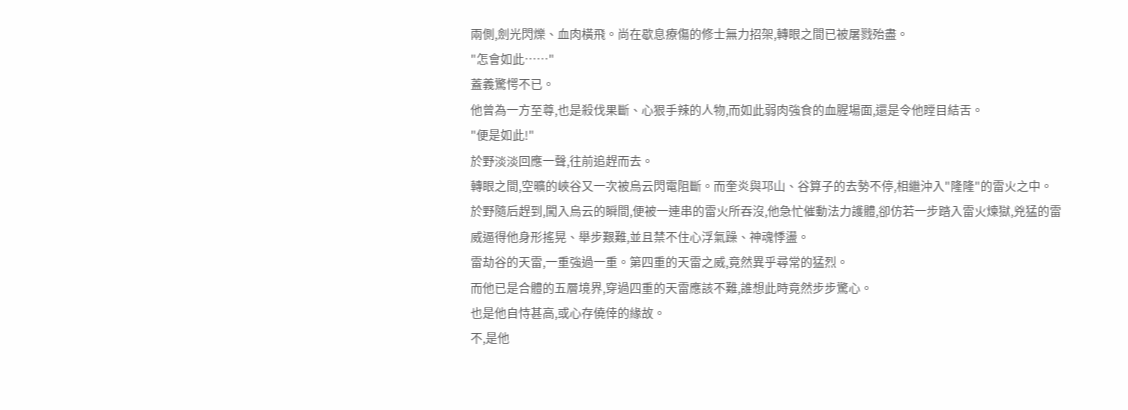兩側,劍光閃爍、血肉橫飛。尚在歇息療傷的修士無力招架,轉眼之間已被屠戮殆盡。
"怎會如此……"
蓋義驚愕不已。
他曾為一方至尊,也是殺伐果斷、心狠手辣的人物,而如此弱肉強食的血腥場面,還是令他瞠目結舌。
"便是如此!"
於野淡淡回應一聲,往前追趕而去。
轉眼之間,空曠的峽谷又一次被烏云閃電阻斷。而奎炎與邛山、谷算子的去勢不停,相繼沖入"隆隆"的雷火之中。
於野隨后趕到,闖入烏云的瞬間,便被一連串的雷火所吞沒,他急忙催動法力護體,卻仿若一步踏入雷火煉獄,兇猛的雷威逼得他身形搖晃、舉步艱難,並且禁不住心浮氣躁、神魂悸盪。
雷劫谷的天雷,一重強過一重。第四重的天雷之威,竟然異乎尋常的猛烈。
而他已是合體的五層境界,穿過四重的天雷應該不難,誰想此時竟然步步驚心。
也是他自恃甚高,或心存僥倖的緣故。
不,是他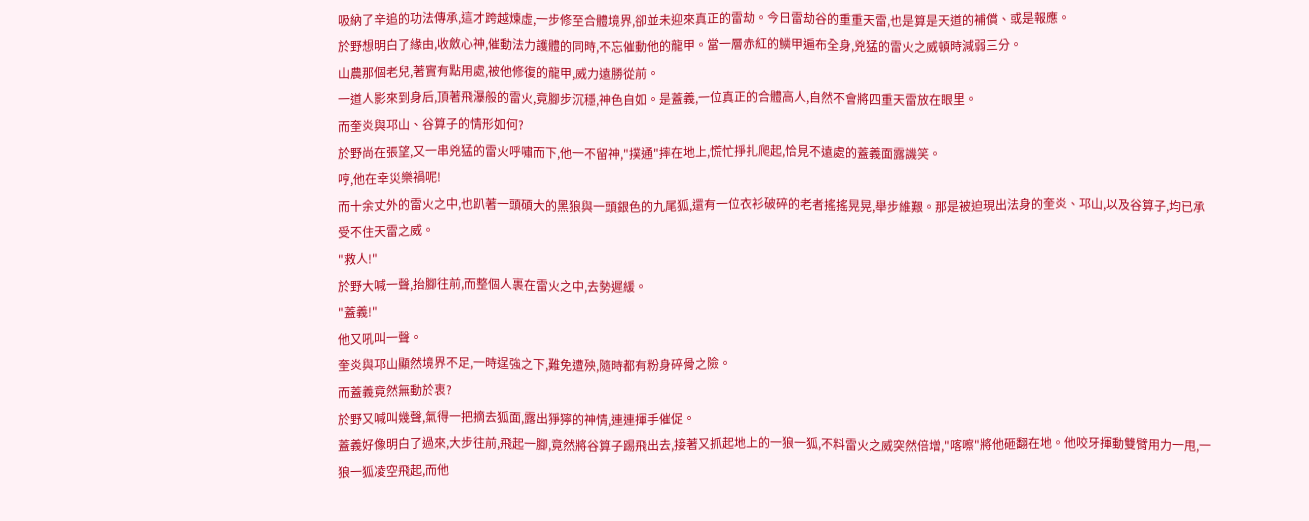吸納了辛追的功法傳承,這才跨越煉虛,一步修至合體境界,卻並未迎來真正的雷劫。今日雷劫谷的重重天雷,也是算是天道的補償、或是報應。
於野想明白了緣由,收斂心神,催動法力護體的同時,不忘催動他的龍甲。當一層赤紅的鱗甲遍布全身,兇猛的雷火之威頓時減弱三分。
山農那個老兒,著實有點用處,被他修復的龍甲,威力遠勝從前。
一道人影來到身后,頂著飛瀑般的雷火,竟腳步沉穩,神色自如。是蓋義,一位真正的合體高人,自然不會將四重天雷放在眼里。
而奎炎與邛山、谷算子的情形如何?
於野尚在張望,又一串兇猛的雷火呼嘯而下,他一不留神,"撲通"摔在地上,慌忙掙扎爬起,恰見不遠處的蓋義面露譏笑。
哼,他在幸災樂禍呢!
而十余丈外的雷火之中,也趴著一頭碩大的黑狼與一頭銀色的九尾狐,還有一位衣衫破碎的老者搖搖晃晃,舉步維艱。那是被迫現出法身的奎炎、邛山,以及谷算子,均已承受不住天雷之威。
"救人!"
於野大喊一聲,抬腳往前,而整個人裹在雷火之中,去勢遲緩。
"蓋義!"
他又吼叫一聲。
奎炎與邛山顯然境界不足,一時逞強之下,難免遭殃,隨時都有粉身碎骨之險。
而蓋義竟然無動於衷?
於野又喊叫幾聲,氣得一把摘去狐面,露出猙獰的神情,連連揮手催促。
蓋義好像明白了過來,大步往前,飛起一腳,竟然將谷算子踢飛出去,接著又抓起地上的一狼一狐,不料雷火之威突然倍增,"喀嚓"將他砸翻在地。他咬牙揮動雙臂用力一甩,一狼一狐凌空飛起,而他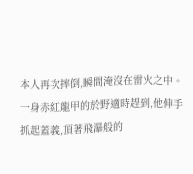本人再次摔倒,瞬間淹沒在雷火之中。
一身赤紅龍甲的於野適時趕到,他伸手抓起蓋義,頂著飛瀑般的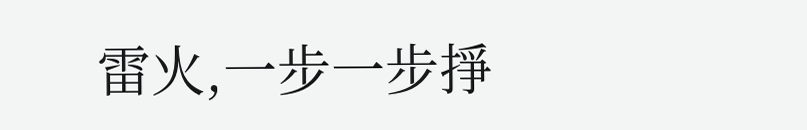雷火,一步一步掙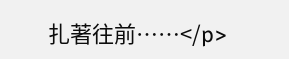扎著往前……</p>